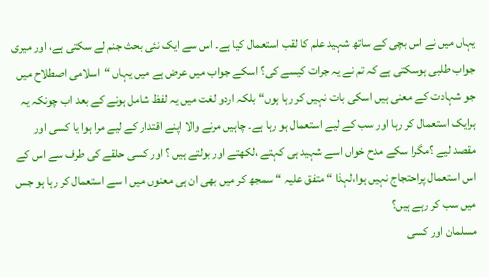یہاں میں نے اس بچی کے ساتھ شہید علم کا لقب استعمال کیا ہے۔ اس سے ایک نئی بحث جنم لے سکتی ہے، اور میری جواب طلبی ہوسکتی ہے کہ تم نے یہ جرات کیسے کی؟ اسکے جواب میں عرض ہے میں یہاں “اسلامی اصطلاح میں جو شہادت کے معنی ہیں اسکی بات نہیں کر رہا ہوں“ بلکہ اردو لغت میں یہ لفظ شامل ہونے کے بعد اب چونکہ یہ ہرایک استعمال کر رہا اور سب کے لیے استعمال ہو رہا ہے۔ چاہیں مرنے والا اپنے اقتدار کے لیے مرا ہوا یا کسی اور مقصد لیے ؟مگرا سکے مدح خواں اسے شہید ہی کہتے ،لکھتے اور بولتے ہیں ؟ اور کسی حلقے کی طرف سے اس کے اس استعمال پراحتجاج نہیں ہوا،لہذا “ متفق علیہ “ سمجھ کر میں بھی ان ہی معنوں میں ا سے استعمال کر رہا ہو جس میں سب کر رہے ہیں؟
مسلمان اور کسی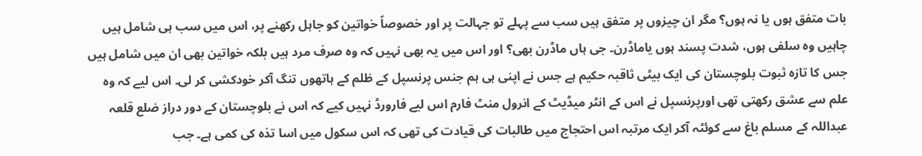بات متفق ہوں یا نہ ہوں؟ مگر ان چیزوں پر متفق ہیں سب سے پہلے تو جہالت پر اور خصوصاً خواتین کو جاہل رکھنے پر، اس میں سب ہی شامل ہیں چاہیں وہ سلفی ہوں، شدت پسند ہوں یاماڈرن۔ جی ہاں ماڈرن بھی؟ اور اس میں یہ بھی نہیں کہ وہ صرف مرد ہیں بلکہ خواتین بھی ان میں شامل ہیں جس کا تازہ ثبوت بلوچستان کی ایک بیٹی ثاقبہ حکیم ہے جس نے اپنی ہی ہم جنس پرنسپل کے ظلم کے ہاتھوں تنگ آکر خودکشی کر لی۔ اس لیے کہ وہ علم سے عشق رکھتی تھی اورپرنسپل نے اس کے انٹر میڈیٹ کے انرول منٹ فارم اس لیے فارورڈ نہیں کیے کہ اس نے بلوچستان کے دور دراز ضلع قلعہ عبداللہ کے مسلم باغ سے کوئٹہ آکر ایک مرتبہ اس احتجاج میں طالبات کی قیادت کی تھی کہ اس سکول میں اسا تذہ کی کمی ہے۔ جب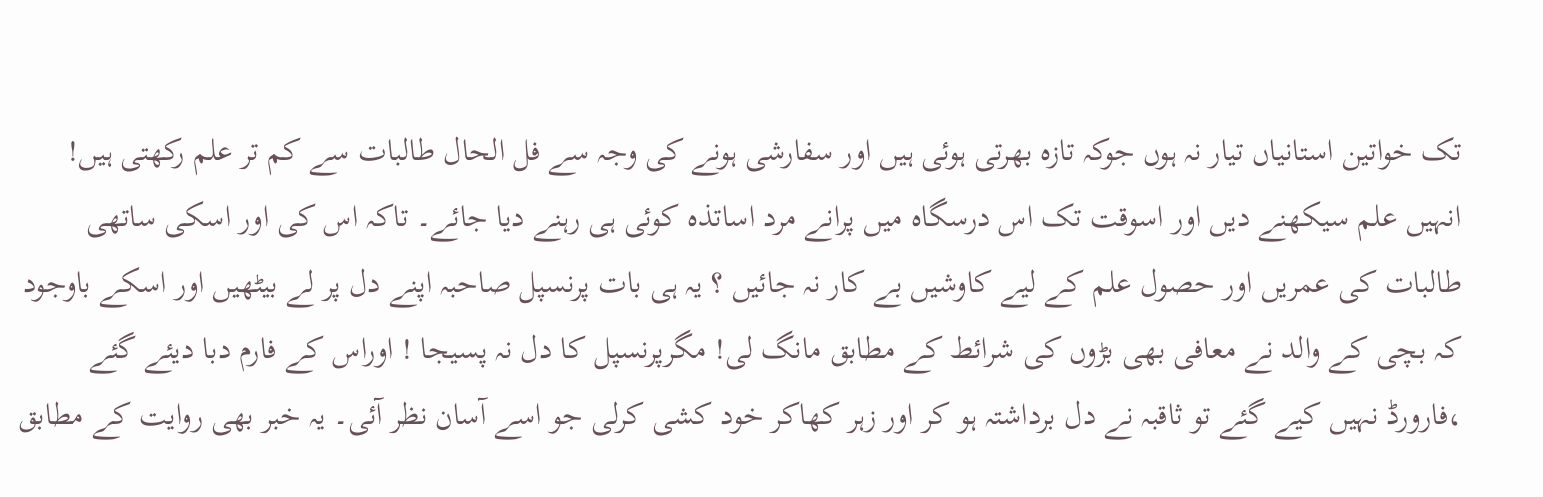تک خواتین استانیاں تیار نہ ہوں جوکہ تازہ بھرتی ہوئی ہیں اور سفارشی ہونے کی وجہ سے فل الحال طالبات سے کم تر علم رکھتی ہیں! انہیں علم سیکھنے دیں اور اسوقت تک اس درسگاہ میں پرانے مرد اساتذہ کوئی ہی رہنے دیا جائے۔ تاکہ اس کی اور اسکی ساتھی طالبات کی عمریں اور حصول علم کے لیے کاوشیں بے کار نہ جائیں ؟ یہ ہی بات پرنسپل صاحبہ اپنے دل پر لے بیٹھیں اور اسکے باوجود کہ بچی کے والد نے معافی بھی بڑوں کی شرائط کے مطابق مانگ لی! مگرپرنسپل کا دل نہ پسیجا ! اوراس کے فارم دبا دیئے گئے ،فارورڈ نہیں کیے گئے تو ثاقبہ نے دل برداشتہ ہو کر اور زہر کھاکر خود کشی کرلی جو اسے آسان نظر آئی۔ یہ خبر بھی روایت کے مطابق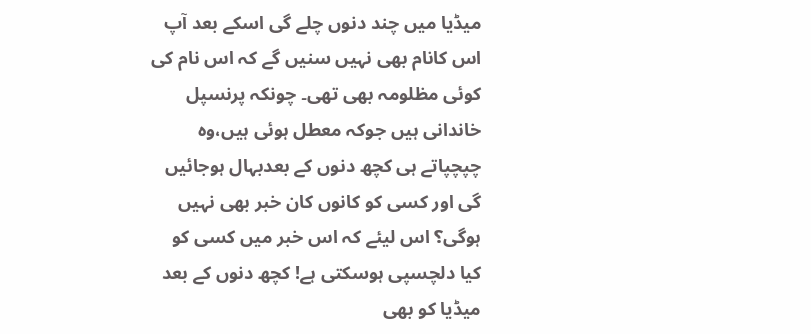میڈیا میں چند دنوں چلے گی اسکے بعد آپ اس کانام بھی نہیں سنیں گے کہ اس نام کی کوئی مظلومہ بھی تھی۔ چونکہ پرنسپل خاندانی ہیں جوکہ معطل ہوئی ہیں،وہ چپچپاتے ہی کچھ دنوں کے بعدبہال ہوجائیں گی اور کسی کو کانوں کان خبر بھی نہیں ہوگی؟ اس لیئے کہ اس خبر میں کسی کو کیا دلچسپی ہوسکتی ہے! کچھ دنوں کے بعد میڈیا کو بھی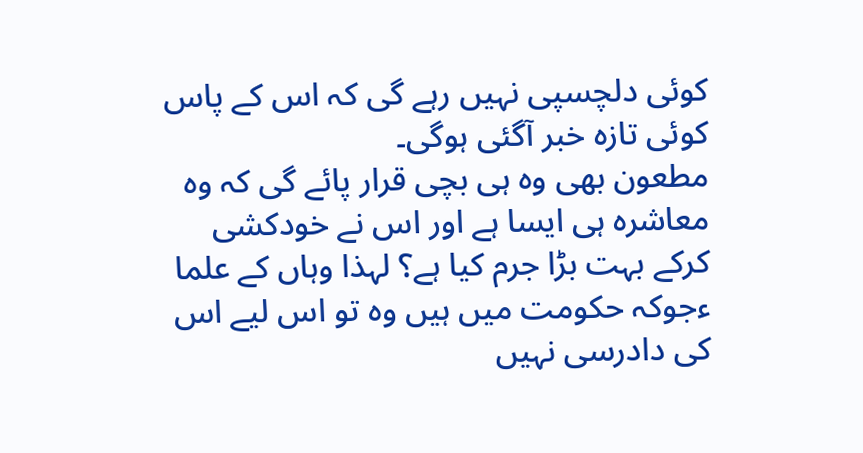کوئی دلچسپی نہیں رہے گی کہ اس کے پاس کوئی تازہ خبر آگئی ہوگی۔
مطعون بھی وہ ہی بچی قرار پائے گی کہ وہ معاشرہ ہی ایسا ہے اور اس نے خودکشی کرکے بہت بڑا جرم کیا ہے؟ لہذا وہاں کے علما ءجوکہ حکومت میں ہیں وہ تو اس لیے اس کی دادرسی نہیں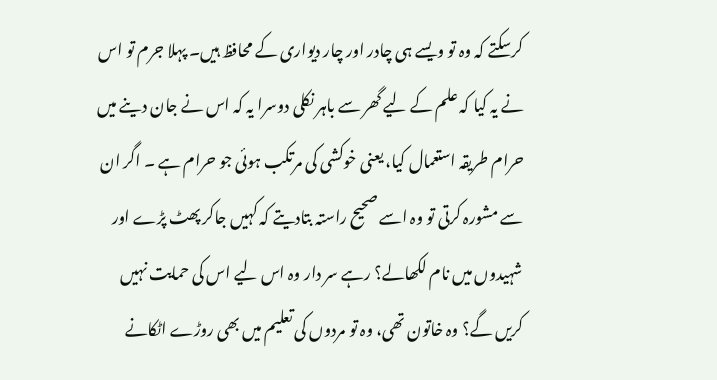کرسکتے کہ وہ تو ویسے ہی چادر اور چار دیواری کے محافظ ہیں۔ پہلا جرم تو اس نے یہ کیا کہ علم کے لیے گھر سے باہر نکلی دوسرا یہ کہ اس نے جان دینے میں حرام طریقہ استعمال کیا، یعنی خوکشی کی مرتکب ہوئی جو حرام ہے ۔ اگر ان سے مشورہ کرتی تو وہ اسے صحیح راستہ بتادیتے کہ کہیں جاکر پھٹ پڑے اور شہیدوں میں نام لکھالے؟ رہے سر دار وہ اس لیے اس کی حمایت نہیں کریں گے؟ وہ خاتون تھی، وہ تو مردوں کی تعلیم میں بھی روڑے اٹکانے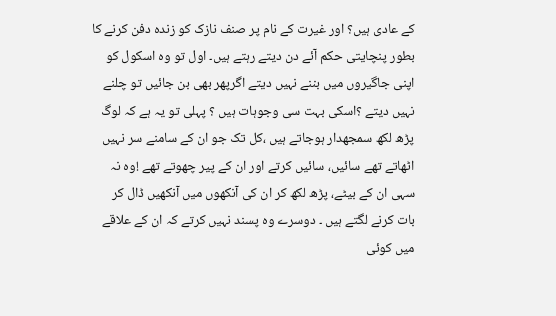کے عادی ہیں؟ اور غیرت کے نام پر صنف نازک کو زندہ دفن کرنے کا بطور پنچایتی حکم آئے دن دیتے رہتے ہیں۔ اول تو وہ اسکول کو اپنی جاگیروں میں بننے نہیں دیتے اگرپھر بھی بن جائیں تو چلنے نہیں دیتے ؟اسکی بہت سی وجوہات ہیں ؟ پہلی تو یہ ہے کہ لوگ پڑھ لکھ سمجھدار ہوجاتے ہیں ،کل تک جو ان کے سامنے سر نہیں اٹھاتے تھے سائیں، سائیں کرتے اور ان کے پیر چھوتے تھے !وہ نہ سہی ان کے بیٹے، پڑھ لکھ کر ان کی آنکھوں میں آنکھیں ڈال کر بات کرنے لگتے ہیں ۔ دوسرے وہ پسند نہیں کرتے کہ ان کے علاقے میں کوئی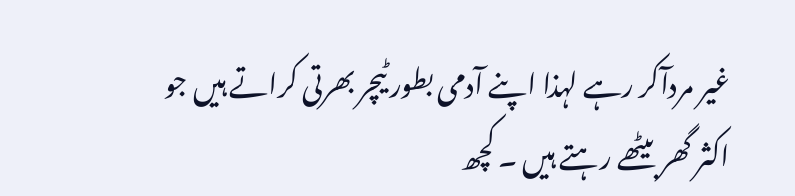غیر مردآکر رہے لہذا اپنے آدمی بطور ٹیچر بھرتی کراتے ہیں جو اکثر گھر بیٹھے رہتے ہیں ۔ کچھ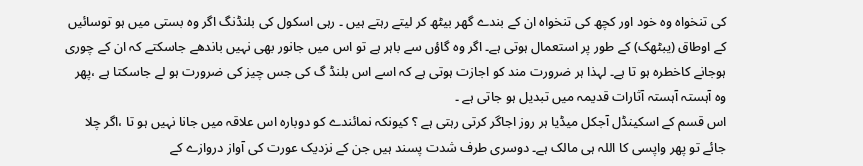کی تنخواہ وہ خود اور کچھ کی تنخواہ ان کے بندے گھر بیٹھ کر لیتے رہتے ہیں ۔ رہی اسکول کی بلنڈنگ اگر وہ بستی میں ہو توسائیں کے اوطاق (یبٹھک) کے طور پر استعمال ہوتی ہے۔ اگر وہ گاؤں سے باہر ہے تو اس میں جانور بھی نہیں باندھے جاسکتے کہ ان کے چوری ہوجانے کاخطرہ ہو تا ہے۔ لہذا ہر ضرورت مند کو اجازت ہوتی ہے کہ اسے اس بلنڈ گ کی جس چیز کی ضرورت ہو لے جاسکتا ہے ،پھر وہ آہستہ آہستہ آثارات قدیمہ میں تبدیل ہو جاتی ہے ۔
اس قسم کے اسکینڈل آجکل میڈیا ہر روز اجاگر کرتی رہتی ہے ؟ کیونکہ نمائندے کو دوبارہ اس علاقہ میں جانا نہیں ہو تا ،اگر چلا جائے تو پھر واپسی کا اللہ ہی مالک ہے۔ دوسری طرف شدت پسند ہیں جن کے نزدیک عورت کی آواز دروازے کے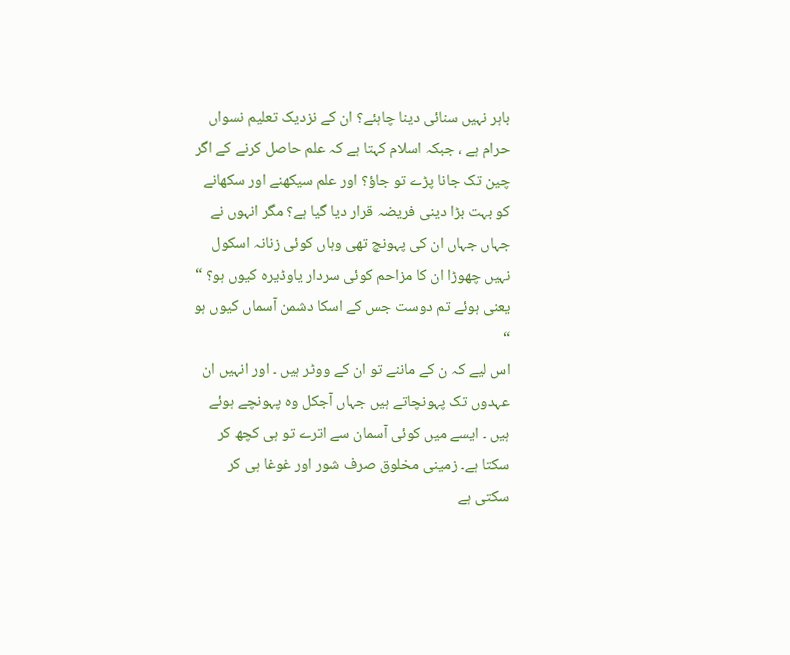باہر نہیں سنائی دینا چاہئے؟ ان کے نزدیک تعلیم نسواں حرام ہے ، جبکہ اسلام کہتا ہے کہ علم حاصل کرنے کے اگر چین تک جانا پڑے تو جاؤ؟ اور علم سیکھنے اور سکھانے کو بہت بڑا دینی فریضہ قرار دیا گیا ہے؟ مگر انہوں نے جہاں جہاں ان کی پہونچ تھی وہاں کوئی زنانہ اسکول نہیں چھوڑا ان کا مزاحم کوئی سردار یاوڈیرہ کیوں ہو؟ “ یعنی ہوئے تم دوست جس کے اسکا دشمن آسماں کیوں ہو “
اس لیے کہ ن کے ماننے تو ان کے ووٹر ہیں ۔ اور انہیں ان عہدوں تک پہونچاتے ہیں جہاں آجکل وہ پہونچے ہوئے ہیں ۔ ایسے میں کوئی آسمان سے اترے تو ہی کچھ کر سکتا ہے۔ زمینی مخلوق صرف شور اور غوغا ہی کر سکتی ہے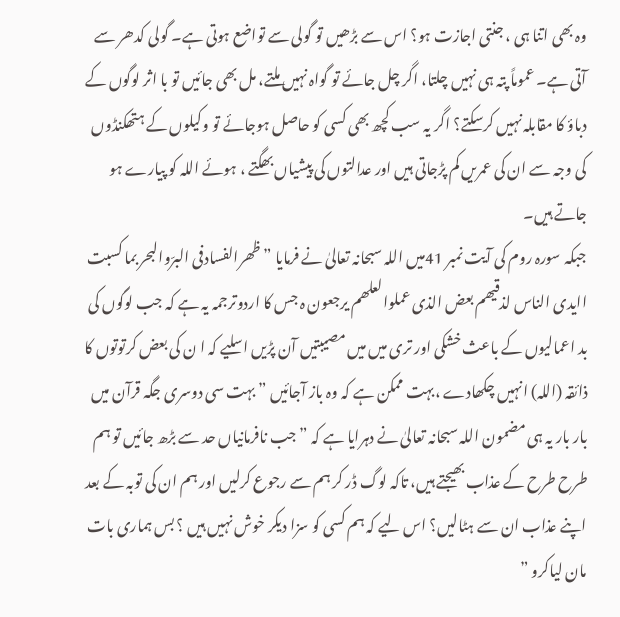وہ بھی اتنا ہی ، جنتی اجازت ہو؟ اس سے بڑھیں تو گولی سے تواضع ہوتی ہے۔ گولی کدھر سے آتی ہے۔ عموماً پتہ ہی نہیں چلتا، اگر چل جائے تو گواہ نہیں ملتے، مل بھی جائیں تو با اثر لوگوں کے دباؤ کا مقابلہ نہیں کرسکتے؟ اگر یہ سب کچھ بھی کسی کو حاصل ہوجائے تو وکیلوں کے ہتھکنڈوں کی وجہ سے ان کی عمریں کم پڑجاتی ہیں اور عدالتوں کی پیشیاں بھگتے ، ہوئے اللہ کو پیارے ہو جاتے ہیں۔
جبکہ سورہ روم کی آیت نمبر 41میں اللہ سبحانہ تعالیٰ نے فرمایا ” ظھرالفسادفی البرّوالبحر بما کسبت اایدی الناس لذقیھم بعض الذی عملوالعلھم یرجعون ہ جس کا اردوترجمہ یہ ہے کہ جب لوگوں کی بد اعمالیوں کے باعث خشکی اور تری میں میں مصیبتیں آن پڑیں اسلیے کہ ا ن کی بعض کرتوتوں کا ذائقہ (اللہ) انہیں چکھادے ،بہت ممکن ہے کہ وہ باز آجائیں ” بہت سی دوسری جگہ قرآن میں بار بار یہ ہی مضمون اللہ سبحانہ تعالیٰ نے دہرایا ہے کہ ” جب نافرمانیاں حد سے بڑھ جائیں تو ہم طرح طرح کے عذاب بھیجتے ہیں، تاکہ لوگ ڈر کر ہم سے رجوع کرلیں اور ہم ان کی توبہ کے بعد اپنے عذاب ان سے ہٹالیں؟ اس لیے کہ ہم کسی کو سزا دیکر خوش نہیں ہیں ؟ بس ہماری بات مان لیاکرو ”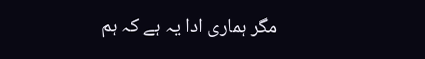مگر ہماری ادا یہ ہے کہ ہم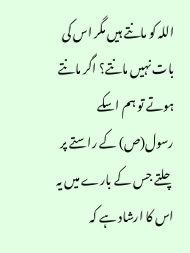اللہ کو مانتے ہیں مگر اس کی بات نہیں مانتے؟ اگر مانتے ہوتے تو ہم اسکے رسول(ص) کے راستے پر چلتے جس کے بارے میں یہ اس کا ارشاد ہے کہ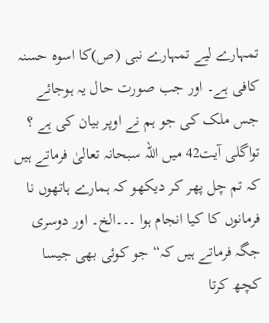تمہارے لیے تمہارے نبی (ص)کا اسوہ حسنہ کافی ہے۔ اور جب صورت حال یہ ہوجائے جس ملک کی جو ہم نے اوپر بیان کی ہے ؟ تواگلی آیت42 میں اللہ سبحانہ تعالیٰ فرماتے ہیں کہ تم چل پھر کر دیکھو کہ ہمارے ہاتھوں نا فرمانوں کا کیا انجام ہوا ۔۔۔الخ۔ اور دوسری جگہ فرماتے ہیں کہ“ جو کوئی بھی جیسا کچھ کرتا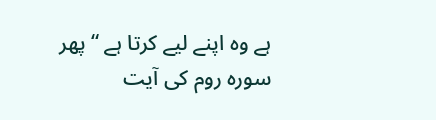ہے وہ اپنے لیے کرتا ہے “ پھر سورہ روم کی آیت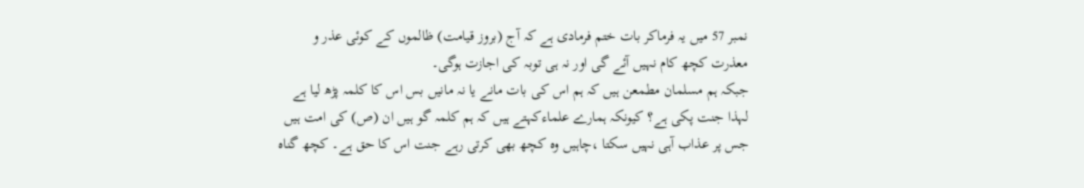نمبر 57 میں یہ فرماکر بات ختم فرمادی ہے کہ آج (بروز قیامت) ظالموں کے کوئی عذر و معذرت کچھ کام نہیں آئے گی اور نہ ہی توبہ کی اجازت ہوگی۔
جبکہ ہم مسلمان مطمعن ہیں کہ ہم اس کی بات مانے یا نہ مانیں بس اس کا کلمہ پڑھ لیا ہے لہذا جنت پکی ہے؟ کیونکہ ہمارے علماءکہتے ہیں کہ ہم کلمہ گو ہیں ان (ص) کی امت ہیں جس پر عذاب آہی نہیں سکتا ،چاہیں وہ کچھ بھی کرتی رہے جنت اس کا حق ہے۔ کچھ گناہ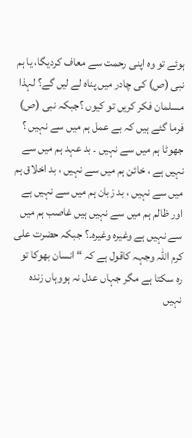ہوئے تو وہ اپنی رحمت سے معاف کردیگا، یا ہم نبی (ص) کی چادر میں پناہ لے لیں گے؟ لہذا مسلمان فکر کریں تو کیوں ؟جبکہ نبی (ص) فرما گئے ہیں کہ بے عمل ہم میں سے نہیں ؟ جھوٹا ہم میں سے نہیں ۔ بد عہد ہم میں سے نہیں ہے ، خائن ہم میں سے نہیں ، بد اخلاق ہم میں سے نہیں ، بد زبان ہم میں سے نہیں ہے اور ظالم ہم میں سے نہیں ہیں غاصب ہم میں سے نہیں ہے وغیرہ وغیرہ۔؟ جبکہ حضرت علی کرم اللہ وجہہ کاقول ہے کہ “ انسان بھوکا تو رہ سکتا ہے مگر جہاں عدل نہ ہووہاں زندہ نہیں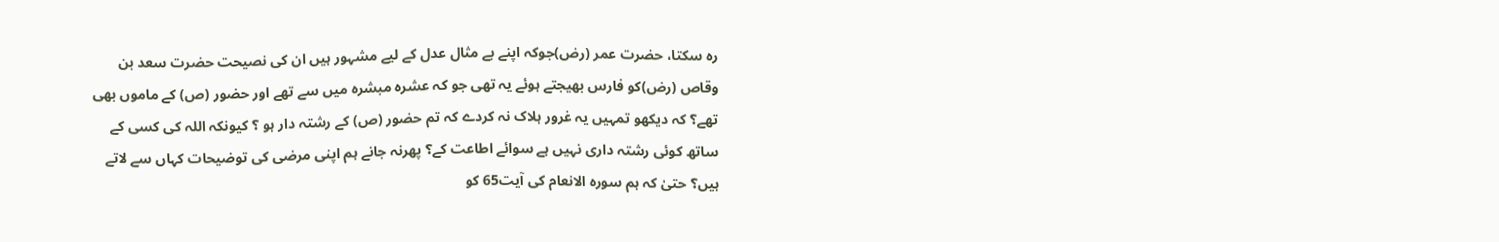رہ سکتا، حضرت عمر (رض)جوکہ اپنے بے مثال عدل کے لیے مشہور ہیں ان کی نصیحت حضرت سعد بن وقاص (رض)کو فارس بھیجتے ہوئے یہ تھی جو کہ عشرہ مبشرہ میں سے تھے اور حضور (ص) کے ماموں بھی تھے؟ کہ دیکھو تمہیں یہ غرور ہلاک نہ کردے کہ تم حضور (ص) کے رشتہ دار ہو ؟ کیونکہ اللہ کی کسی کے ساتھ کوئی رشتہ داری نہیں ہے سوائے اطاعت کے؟ پھرنہ جانے ہم اپنی مرضی کی توضیحات کہاں سے لاتے ہیں؟ حتیٰ کہ ہم سورہ الانعام کی آیت65 کو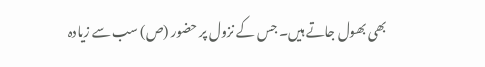بھی بھول جاتے ہیں۔ جس کے نزول پر حضور (ص) سب سے زیادہ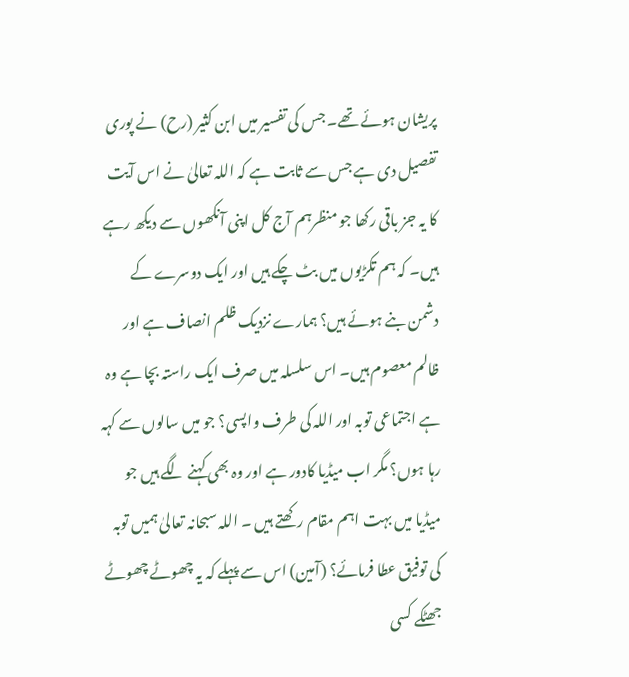پریشان ہوئے تھے۔ جس کی تفسیر میں ابن کثیر (رح) نے پوری تفصیل دی ہے جس سے ثابت ہے کہ اللہ تعالیٰ نے اس آیت کا یہ جز باقی رکھا جو منظرہم آج کل اپنی آنکھوں سے دیکھ رہے ہیں۔ کہ ہم تکڑیوں میں بٹ چکے ہیں اور ایک دوسرے کے دشمن بنے ہوئے ہیں؟ ہمارے نزدیک ظلم انصاف ہے اور ظالم معصوم ہیں۔ اس سلسلہ میں صرف ایک راستہ بچا ہے وہ ہے اجتماعی توبہ اور اللہ کی طرف واپسی؟ جو میں سالوں سے کہہ رہا ہوں؟ مگر اب میڈیا کادور ہے اور وہ بھی کہنے لگے ہیں جو میڈیا میں بہت اہم مقام رکھتے ہیں ۔ اللہ سبحانہ تعالیٰ ہمیں توبہ کی توفیق عطا فرمائے؟ (آمین) اس سے پہلے کہ یہ چھوٹے چھوٹے جھٹکے کسی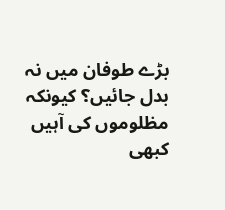بڑے طوفان میں نہ بدل جائیں؟ کیونکہ مظلوموں کی آہیں کبھی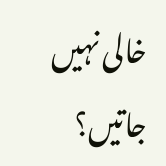خالی نہیں جاتیں؟